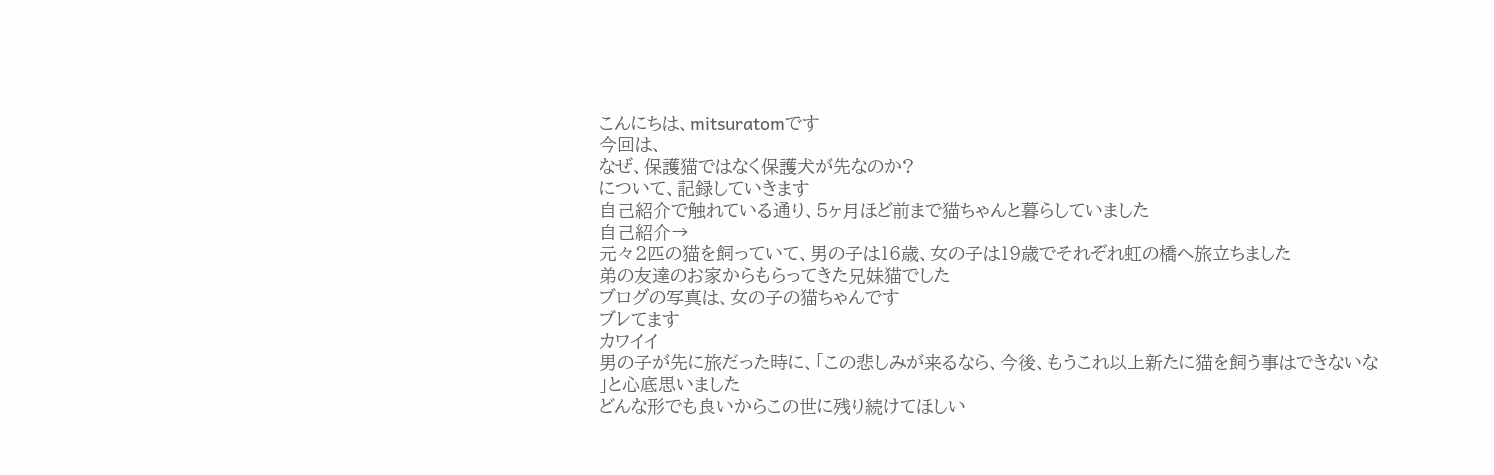こんにちは、mitsuratomです
今回は、
なぜ、保護猫ではなく保護犬が先なのか?
について、記録していきます
自己紹介で触れている通り、5ヶ月ほど前まで猫ちゃんと暮らしていました
自己紹介→
元々2匹の猫を飼っていて、男の子は16歳、女の子は19歳でそれぞれ虹の橋へ旅立ちました
弟の友達のお家からもらってきた兄妹猫でした
ブログの写真は、女の子の猫ちゃんです
ブレてます
カワイイ
男の子が先に旅だった時に、「この悲しみが来るなら、今後、もうこれ以上新たに猫を飼う事はできないな
」と心底思いました
どんな形でも良いからこの世に残り続けてほしい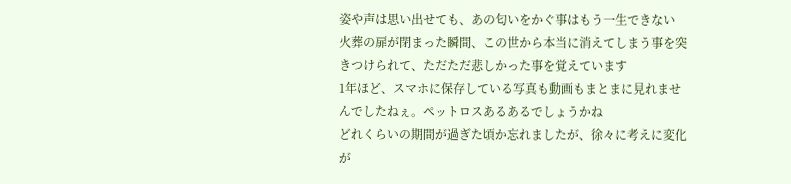姿や声は思い出せても、あの匂いをかぐ事はもう一生できない
火葬の扉が閉まった瞬間、この世から本当に消えてしまう事を突きつけられて、ただただ悲しかった事を覚えています
1年ほど、スマホに保存している写真も動画もまとまに見れませんでしたねぇ。ペットロスあるあるでしょうかね
どれくらいの期間が過ぎた頃か忘れましたが、徐々に考えに変化が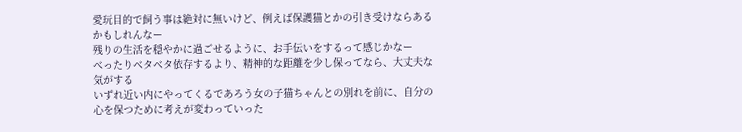愛玩目的で飼う事は絶対に無いけど、例えば保護猫とかの引き受けならあるかもしれんなー
残りの生活を穏やかに過ごせるように、お手伝いをするって感じかなー
べったりベタベタ依存するより、精神的な距離を少し保ってなら、大丈夫な気がする
いずれ近い内にやってくるであろう女の子猫ちゃんとの別れを前に、自分の心を保つために考えが変わっていった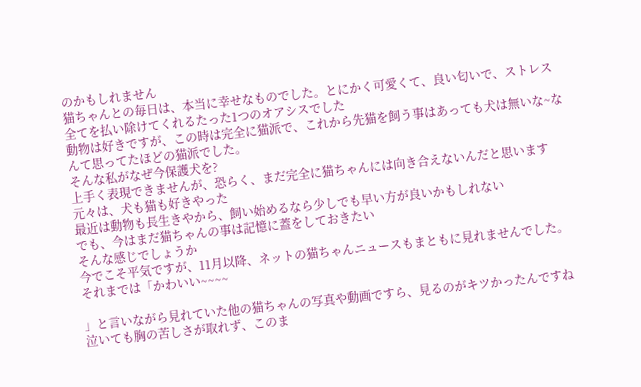のかもしれません
猫ちゃんとの毎日は、本当に幸せなものでした。とにかく可愛くて、良い匂いで、ストレス全てを払い除けてくれるたった1つのオアシスでした
動物は好きですが、この時は完全に猫派で、これから先猫を飼う事はあっても犬は無いな~なんて思ってたほどの猫派でした。
そんな私がなぜ今保護犬を?
上手く表現できませんが、恐らく、まだ完全に猫ちゃんには向き合えないんだと思います
元々は、犬も猫も好きやった
最近は動物も長生きやから、飼い始めるなら少しでも早い方が良いかもしれない
でも、今はまだ猫ちゃんの事は記憶に蓋をしておきたい
そんな感じでしょうか
今でこそ平気ですが、11月以降、ネットの猫ちゃんニュースもまともに見れませんでした。
それまでは「かわいい~~~~

」と言いながら見れていた他の猫ちゃんの写真や動画ですら、見るのがキツかったんですね
泣いても胸の苦しさが取れず、このま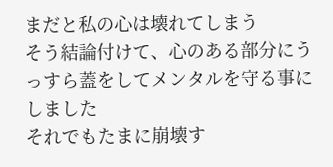まだと私の心は壊れてしまう
そう結論付けて、心のある部分にうっすら蓋をしてメンタルを守る事にしました
それでもたまに崩壊す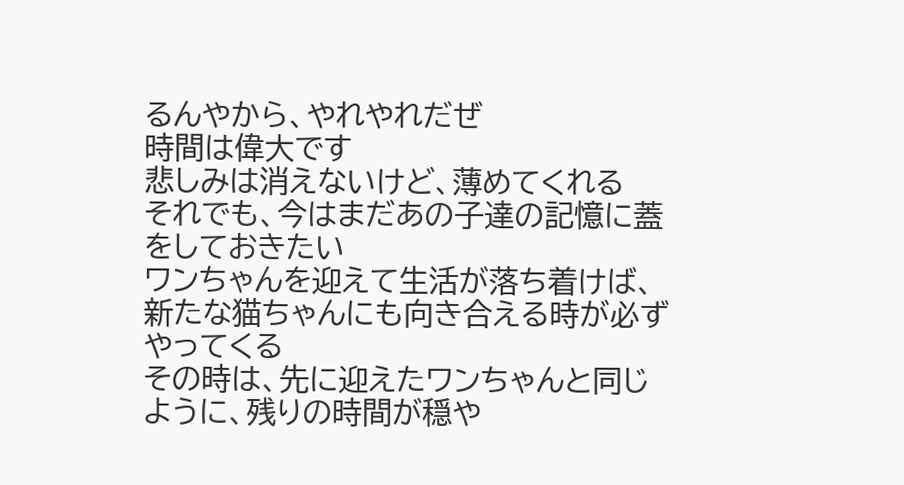るんやから、やれやれだぜ
時間は偉大です
悲しみは消えないけど、薄めてくれる
それでも、今はまだあの子達の記憶に蓋をしておきたい
ワンちゃんを迎えて生活が落ち着けば、新たな猫ちゃんにも向き合える時が必ずやってくる
その時は、先に迎えたワンちゃんと同じように、残りの時間が穏や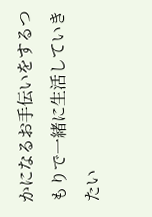かになるお手伝いをするつもりで一緒に生活していきたい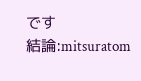です
結論:mitsuratom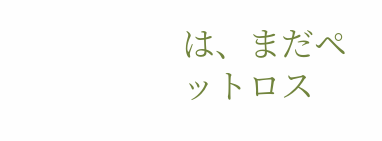は、まだペットロス